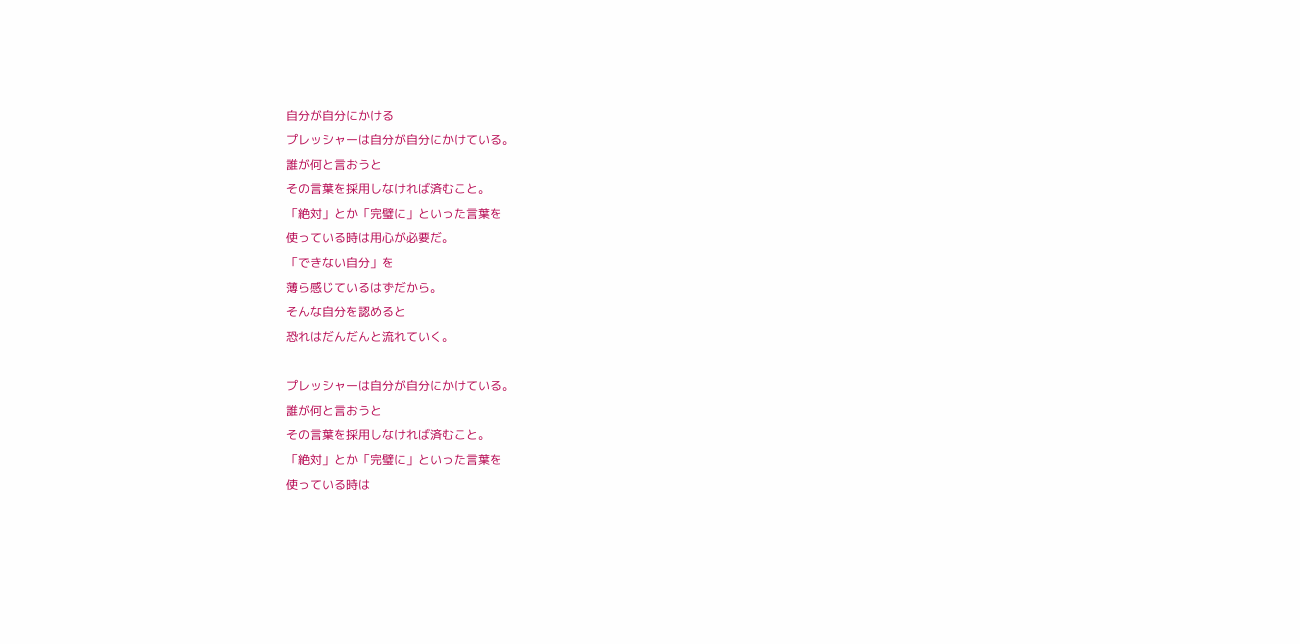自分が自分にかける
プレッシャーは自分が自分にかけている。
誰が何と言おうと
その言葉を採用しなければ済むこと。
「絶対」とか「完璧に」といった言葉を
使っている時は用心が必要だ。
「できない自分」を
薄ら感じているはずだから。
そんな自分を認めると
恐れはだんだんと流れていく。

プレッシャーは自分が自分にかけている。
誰が何と言おうと
その言葉を採用しなければ済むこと。
「絶対」とか「完璧に」といった言葉を
使っている時は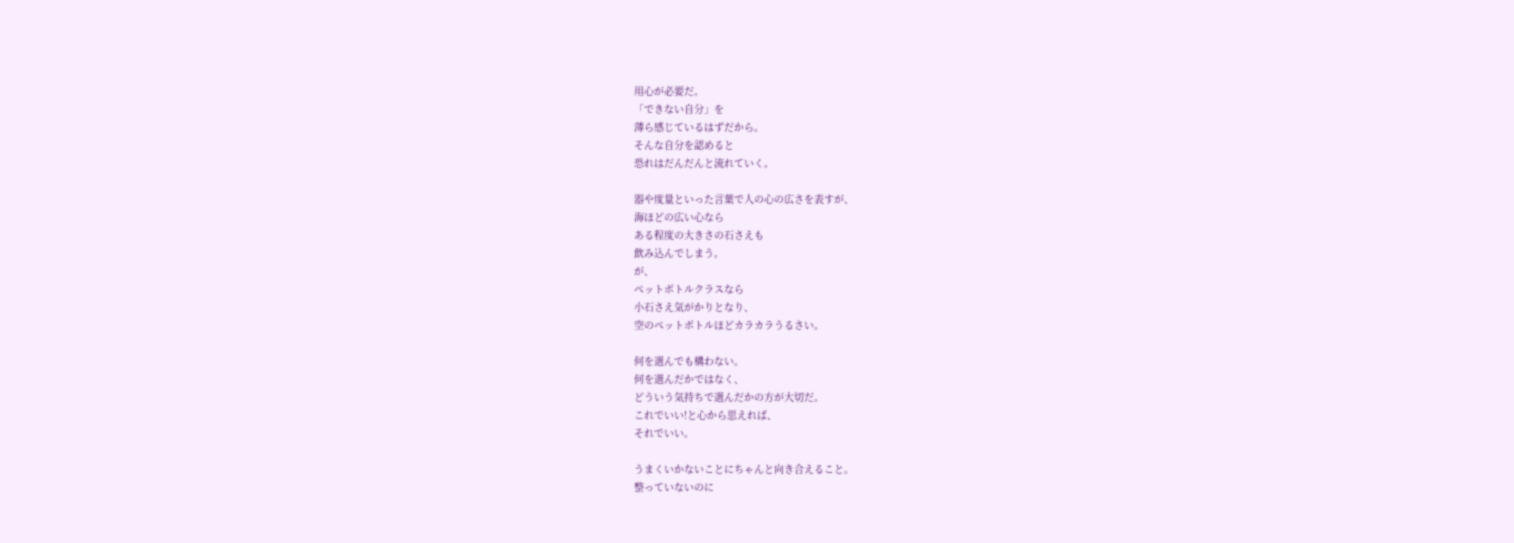用心が必要だ。
「できない自分」を
薄ら感じているはずだから。
そんな自分を認めると
恐れはだんだんと流れていく。

器や度量といった言葉で人の心の広さを表すが、
海ほどの広い心なら
ある程度の大きさの石さえも
飲み込んでしまう。
が、
ペットボトルクラスなら
小石さえ気がかりとなり、
空のペットボトルほどカラカラうるさい。

何を選んでも構わない。
何を選んだかではなく、
どういう気持ちで選んだかの方が大切だ。
これでいい!と心から思えれば、
それでいい。

うまくいかないことにちゃんと向き合えること。
整っていないのに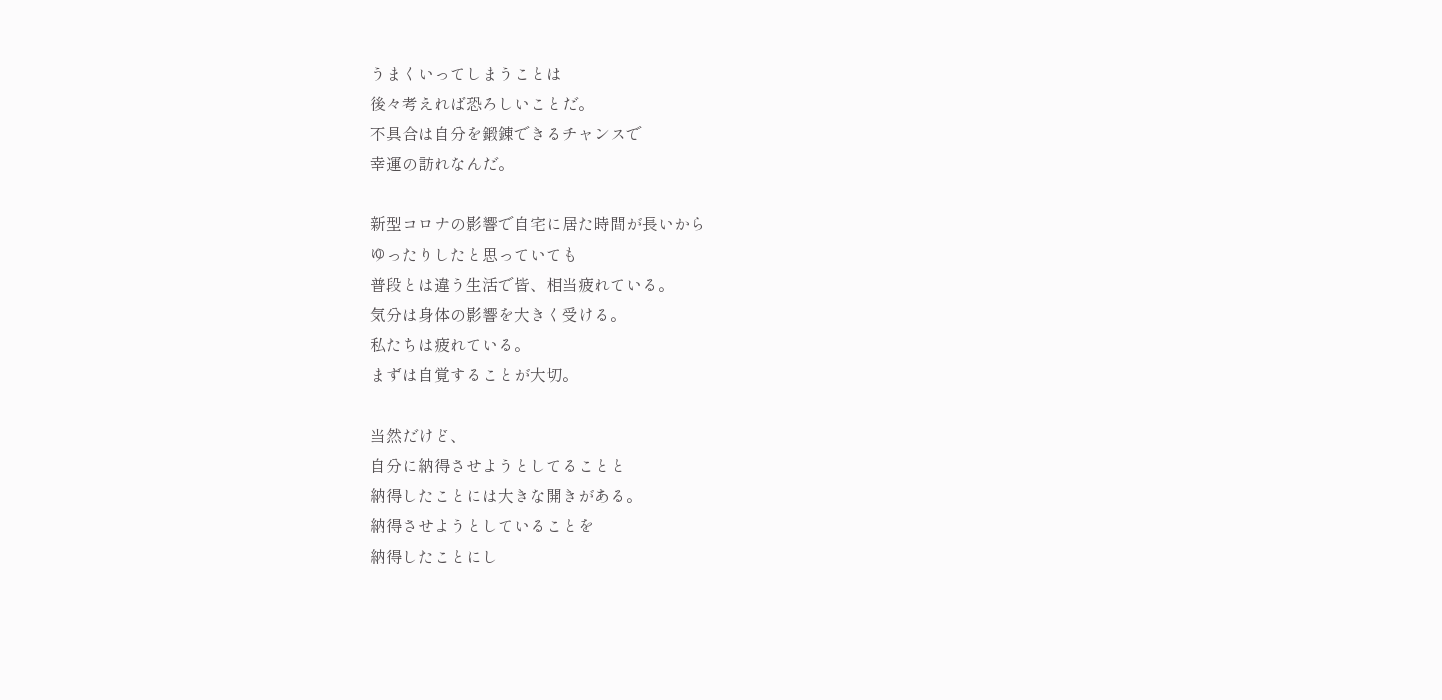うまくいってしまうことは
後々考えれば恐ろしいことだ。
不具合は自分を鍛錬できるチャンスで
幸運の訪れなんだ。

新型コロナの影響で自宅に居た時間が長いから
ゆったりしたと思っていても
普段とは違う生活で皆、相当疲れている。
気分は身体の影響を大きく受ける。
私たちは疲れている。
まずは自覚することが大切。

当然だけど、
自分に納得させようとしてることと
納得したことには大きな開きがある。
納得させようとしていることを
納得したことにし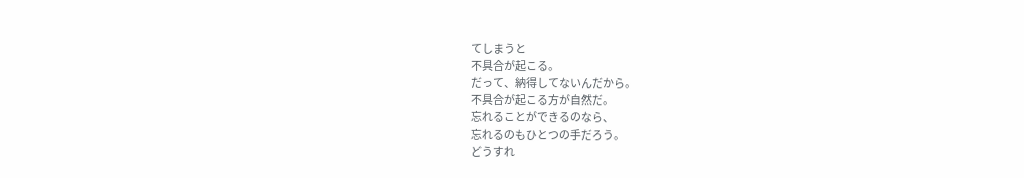てしまうと
不具合が起こる。
だって、納得してないんだから。
不具合が起こる方が自然だ。
忘れることができるのなら、
忘れるのもひとつの手だろう。
どうすれ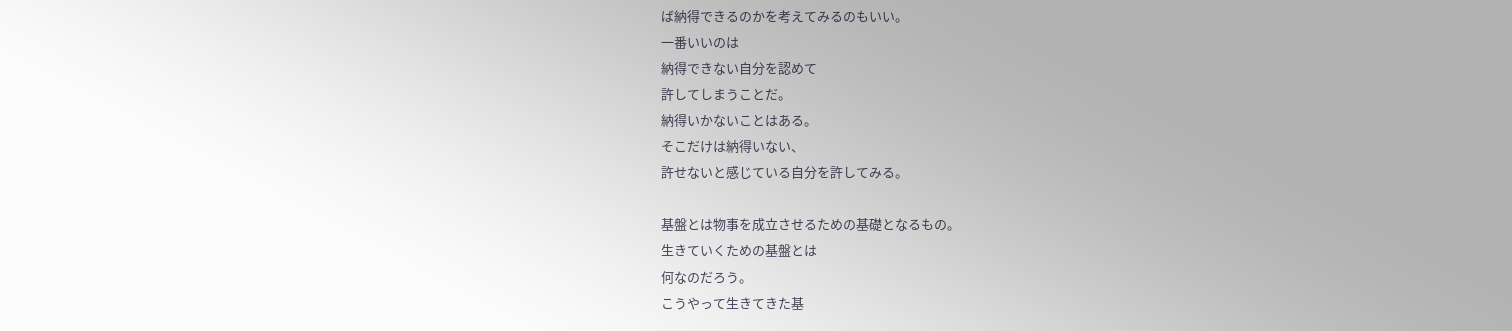ば納得できるのかを考えてみるのもいい。
一番いいのは
納得できない自分を認めて
許してしまうことだ。
納得いかないことはある。
そこだけは納得いない、
許せないと感じている自分を許してみる。

基盤とは物事を成立させるための基礎となるもの。
生きていくための基盤とは
何なのだろう。
こうやって生きてきた基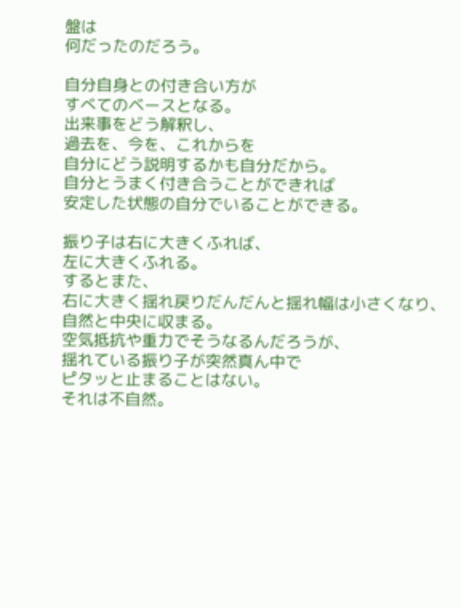盤は
何だったのだろう。

自分自身との付き合い方が
すべてのベースとなる。
出来事をどう解釈し、
過去を、今を、これからを
自分にどう説明するかも自分だから。
自分とうまく付き合うことができれば
安定した状態の自分でいることができる。

振り子は右に大きくふれば、
左に大きくふれる。
するとまた、
右に大きく揺れ戻りだんだんと揺れ幅は小さくなり、
自然と中央に収まる。
空気抵抗や重力でそうなるんだろうが、
揺れている振り子が突然真ん中で
ピタッと止まることはない。
それは不自然。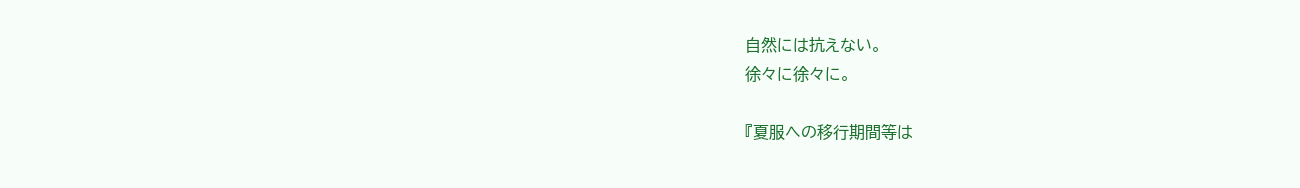自然には抗えない。
徐々に徐々に。

『夏服への移行期間等は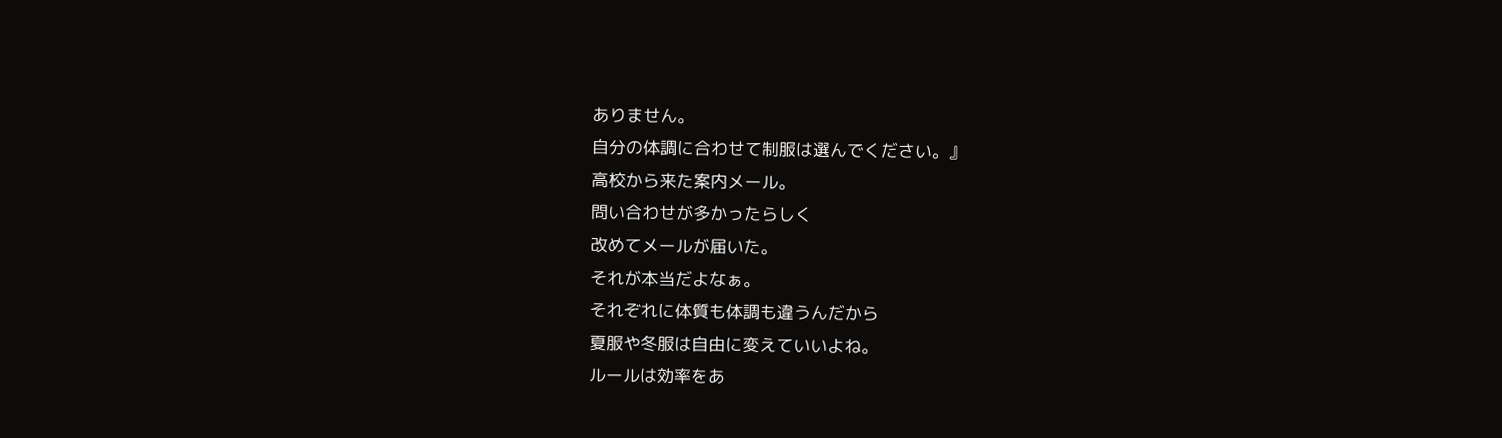ありません。
自分の体調に合わせて制服は選んでください。』
高校から来た案内メール。
問い合わせが多かったらしく
改めてメールが届いた。
それが本当だよなぁ。
それぞれに体質も体調も違うんだから
夏服や冬服は自由に変えていいよね。
ルールは効率をあ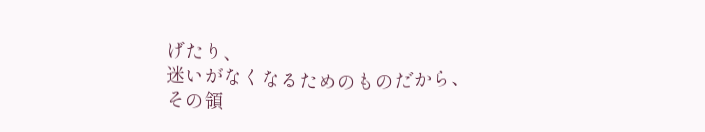げたり、
迷いがなくなるためのものだから、
その領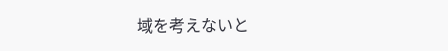域を考えないと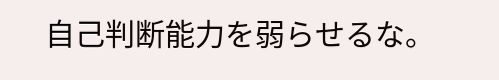自己判断能力を弱らせるな。